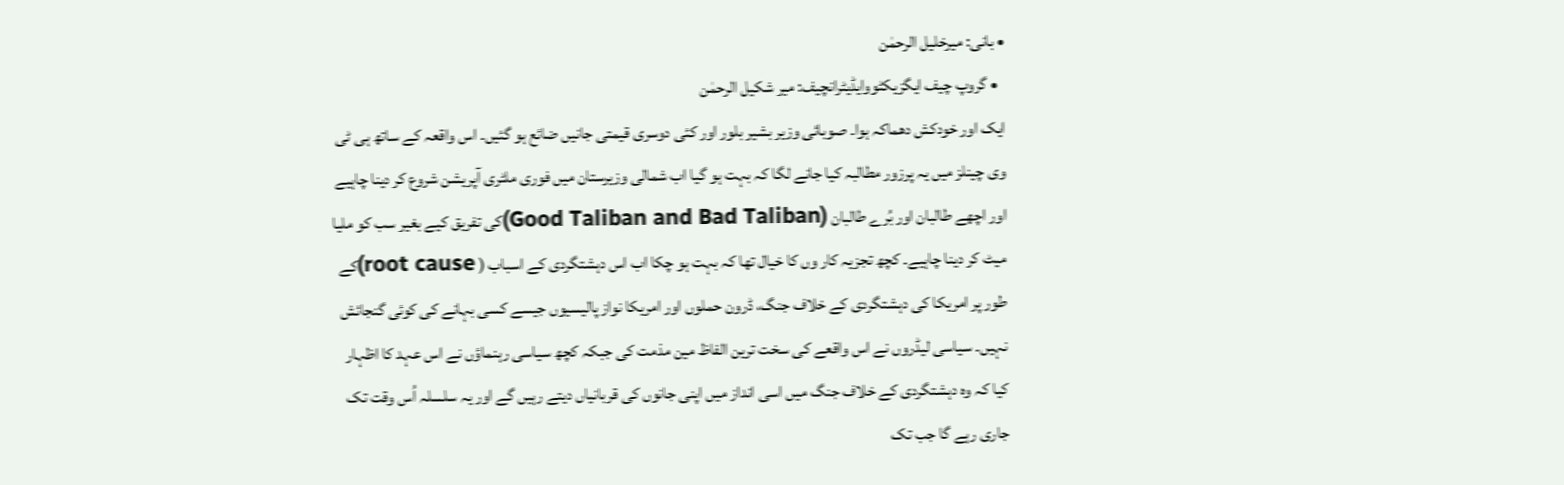• بانی: میرخلیل الرحمٰن
  • گروپ چیف ایگزیکٹووایڈیٹرانچیف: میر شکیل الرحمٰن
ایک اور خودکش دھماکہ ہوا۔ صوبائی وزیر بشیر بلور اور کئی دوسری قیمتی جانیں ضائع ہو گئیں۔ اس واقعہ کے ساتھ ہی ٹی وی چینلز میں یہ پرزور مطالبہ کیا جانے لگا کہ بہت ہو گیا اب شمالی وزیرستان میں فوری ملٹری آپریشن شروع کر دینا چاہیے اور اچھے طالبان اور بُرے طالبان (Good Taliban and Bad Taliban)کی تفریق کیے بغیر سب کو ملیا میٹ کر دینا چاہیے۔ کچھ تجزیہ کار وں کا خیال تھا کہ بہت ہو چکا اب اس دہشتگردی کے اسباب ( root cause)کے طور پر امریکا کی دہشتگردی کے خلاف جنگ، ڈرون حملوں اور امریکا نواز پالیسیوں جیسے کسی بہانے کی کوئی گنجائش نہیں۔ سیاسی لیڈروں نے اس واقعے کی سخت ترین الفاظ مین مذمت کی جبکہ کچھ سیاسی رہنماؤں نے اس عہد کا اظہار کیا کہ وہ دہشتگردی کے خلاف جنگ میں اسی انداز میں اپنی جانوں کی قربانیاں دیتے رہیں گے اور یہ سلسلہ اُس وقت تک جاری رہے گا جب تک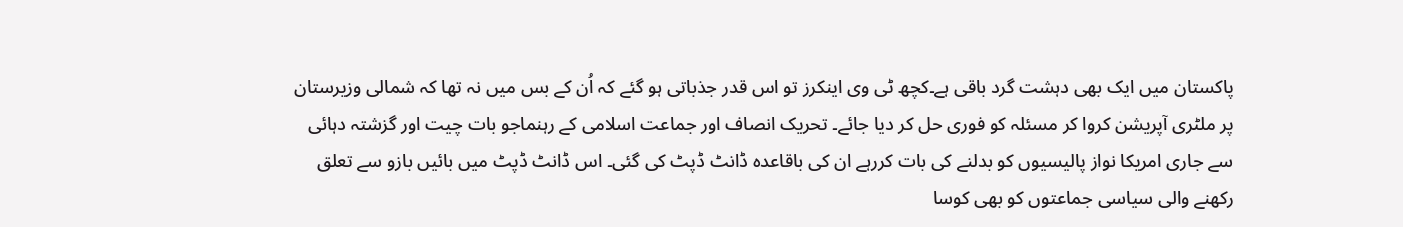پاکستان میں ایک بھی دہشت گرد باقی ہے۔کچھ ٹی وی اینکرز تو اس قدر جذباتی ہو گئے کہ اُن کے بس میں نہ تھا کہ شمالی وزیرستان پر ملٹری آپریشن کروا کر مسئلہ کو فوری حل کر دیا جائے۔ تحریک انصاف اور جماعت اسلامی کے رہنماجو بات چیت اور گزشتہ دہائی سے جاری امریکا نواز پالیسیوں کو بدلنے کی بات کررہے ان کی باقاعدہ ڈانٹ ڈپٹ کی گئی۔ اس ڈانٹ ڈپٹ میں بائیں بازو سے تعلق رکھنے والی سیاسی جماعتوں کو بھی کوسا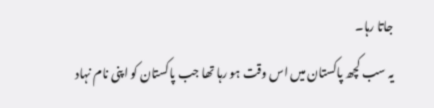جاتا رہا۔
یہ سب کچھ پاکستان میں اس وقت ہو رہا تھا جب پاکستان کو اپنی نام نہاد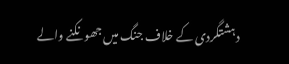دہشتگردی کے خلاف جنگ میں جھونکنے والے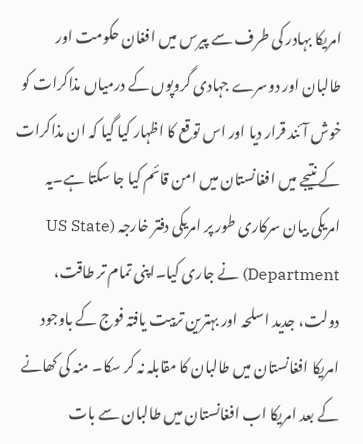امریکا بہادر کی طرف سے پیرس میں افغان حکومت اور طالبان اور دوسرے جہادی گروپوں کے درمیاں مذاکرات کو خوش آئند قرار دیا اور اس توقع کا اظہار کیا گیا کہ ان مذاکرات کے نتیجے میں افغانستان میں امن قائم کیا جا سکتا ہے۔یہ امریکی بیان سرکاری طور پر امریکی دفتر خارجہ (US State Department) نے جاری کیا۔اپنی تمام تر طاقت، دولت، جدید اسلحہ اور بہترین تربیت یافتہ فوج کے باوجود امریکا افغانستان میں طالبان کا مقابلہ نہ کر سکا۔ منہ کی کھانے کے بعد امریکا اب افغانستان میں طالبان سے بات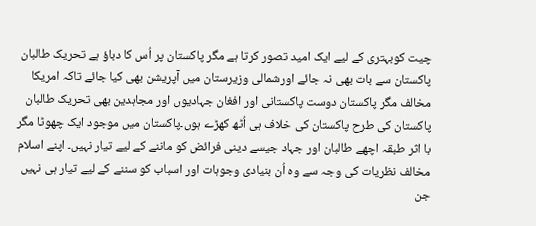چیت کوبہتری کے لیے ایک امید تصور کرتا ہے مگر پاکستان پر اُس کا دباؤ ہے تحریک طالبان پاکستان سے بات بھی نہ جائے اورشمالی وزیرستان میں آپریشن بھی کیا جائے تاکہ امریکا مخالف مگر پاکستان دوست پاکستانی اور افغان جہادیوں اور مجاہدین بھی تحریک طالبان پاکستان کی طرح پاکستان کی خلاف ہی اُٹھ کھڑے ہوں۔پاکستان میں موجود ایک چھوٹا مگر با اثر طبقہ اچھے طالبان اور جہاد جیسے دینی فرائض کو ماننے کے لیے تیار نہیں۔ اپنے اسلام مخالف نظریات کی وجہ سے وہ اُن بنیادی وجوہات اور اسباب کو سننے کے لیے تیار ہی نہیں جن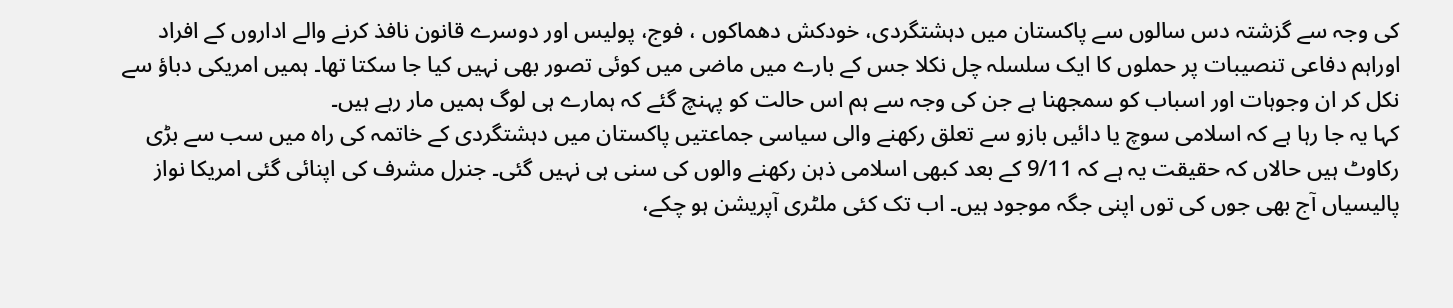کی وجہ سے گزشتہ دس سالوں سے پاکستان میں دہشتگردی، خودکش دھماکوں ، فوج، پولیس اور دوسرے قانون نافذ کرنے والے اداروں کے افراد اوراہم دفاعی تنصیبات پر حملوں کا ایک سلسلہ چل نکلا جس کے بارے میں ماضی میں کوئی تصور بھی نہیں کیا جا سکتا تھا۔ ہمیں امریکی دباؤ سے نکل کر ان وجوہات اور اسباب کو سمجھنا ہے جن کی وجہ سے ہم اس حالت کو پہنچ گئے کہ ہمارے ہی لوگ ہمیں مار رہے ہیں۔
کہا یہ جا رہا ہے کہ اسلامی سوچ یا دائیں بازو سے تعلق رکھنے والی سیاسی جماعتیں پاکستان میں دہشتگردی کے خاتمہ کی راہ میں سب سے بڑی رکاوٹ ہیں حالاں کہ حقیقت یہ ہے کہ 9/11 کے بعد کبھی اسلامی ذہن رکھنے والوں کی سنی ہی نہیں گئی۔ جنرل مشرف کی اپنائی گئی امریکا نواز پالیسیاں آج بھی جوں کی توں اپنی جگہ موجود ہیں۔ اب تک کئی ملٹری آپریشن ہو چکے،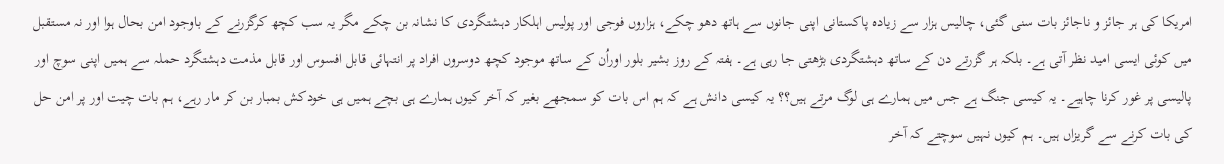امریکا کی ہر جائز و ناجائز بات سنی گئی، چالیس ہزار سے زیادہ پاکستانی اپنی جانوں سے ہاتھ دھو چکے، ہزاروں فوجی اور پولیس اہلکار دہشتگردی کا نشانہ بن چکے مگر یہ سب کچھ کرگزرنے کے باوجود امن بحال ہوا اور نہ مستقبل میں کوئی ایسی امید نظر آتی ہے۔ بلکہ ہر گزرتے دن کے ساتھ دہشتگردی بڑھتی جا رہی ہے۔ ہفتہ کے روز بشیر بلور اوراُن کے ساتھ موجود کچھ دوسروں افراد پر انتہائی قابل افسوس اور قابل مذمت دہشتگرد حملہ سے ہمیں اپنی سوچ اور پالیسی پر غور کرنا چاہیے۔ یہ کیسی جنگ ہے جس میں ہمارے ہی لوگ مرتے ہیں؟؟ یہ کیسی دانش ہے کہ ہم اس بات کو سمجھے بغیر کہ آخر کیوں ہمارے ہی بچے ہمیں ہی خودکش بمبار بن کر مار رہے، ہم بات چیت اور پر امن حل کی بات کرنے سے گریزاں ہیں۔ ہم کیوں نہیں سوچتے کہ آخر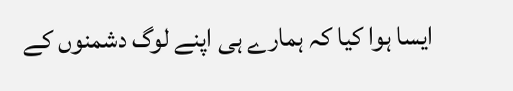ایسا ہوا کیا کہ ہمارے ہی اپنے لوگ دشمنوں کے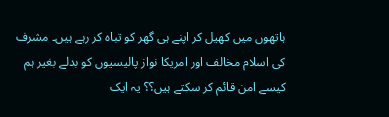ہاتھوں میں کھیل کر اپنے ہی گھر کو تباہ کر رہے ہیں۔ مشرف کی اسلام مخالف اور امریکا نواز پالیسیوں کو بدلے بغیر ہم کیسے امن قائم کر سکتے ہیں؟؟ یہ ایک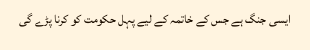ایسی جنگ ہے جس کے خاتمہ کے لیے پہل حکومت کو کرنا پڑے گی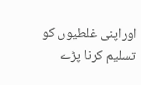اوراپنی غلطیوں کو تسلیم کرنا پڑے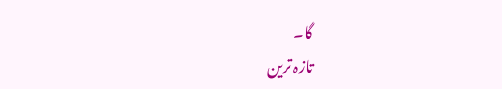گا۔
تازہ ترین